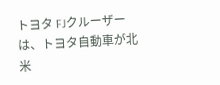トヨタ FJクルーザーは、トヨタ自動車が北米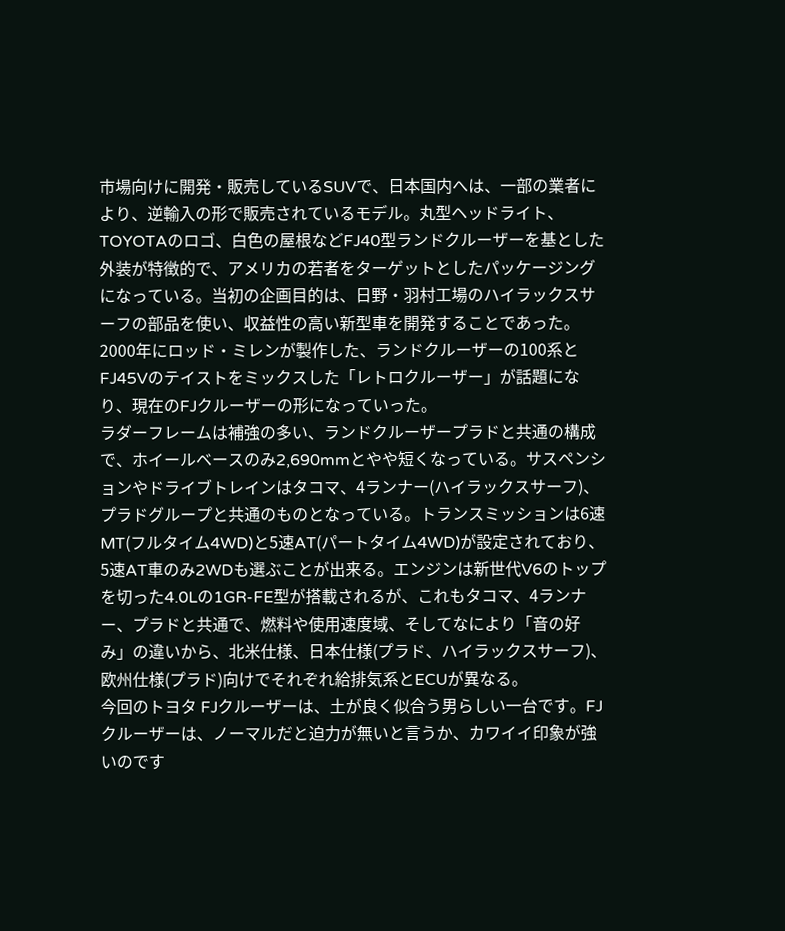市場向けに開発・販売しているSUVで、日本国内へは、一部の業者により、逆輸入の形で販売されているモデル。丸型ヘッドライト、TOYOTAのロゴ、白色の屋根などFJ40型ランドクルーザーを基とした外装が特徴的で、アメリカの若者をターゲットとしたパッケージングになっている。当初の企画目的は、日野・羽村工場のハイラックスサーフの部品を使い、収益性の高い新型車を開発することであった。2000年にロッド・ミレンが製作した、ランドクルーザーの100系とFJ45Vのテイストをミックスした「レトロクルーザー」が話題になり、現在のFJクルーザーの形になっていった。
ラダーフレームは補強の多い、ランドクルーザープラドと共通の構成で、ホイールベースのみ2,690mmとやや短くなっている。サスペンションやドライブトレインはタコマ、4ランナー(ハイラックスサーフ)、プラドグループと共通のものとなっている。トランスミッションは6速MT(フルタイム4WD)と5速AT(パートタイム4WD)が設定されており、5速AT車のみ2WDも選ぶことが出来る。エンジンは新世代V6のトップを切った4.0Lの1GR-FE型が搭載されるが、これもタコマ、4ランナー、プラドと共通で、燃料や使用速度域、そしてなにより「音の好み」の違いから、北米仕様、日本仕様(プラド、ハイラックスサーフ)、欧州仕様(プラド)向けでそれぞれ給排気系とECUが異なる。
今回のトヨタ FJクルーザーは、土が良く似合う男らしい一台です。FJクルーザーは、ノーマルだと迫力が無いと言うか、カワイイ印象が強いのです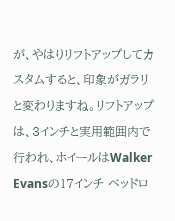が、やはりリフトアップしてカスタムすると、印象がガラリと変わりますね。リフトアップは、3インチと実用範囲内で行われ、ホイールはWalker Evansの17インチ ベッドロ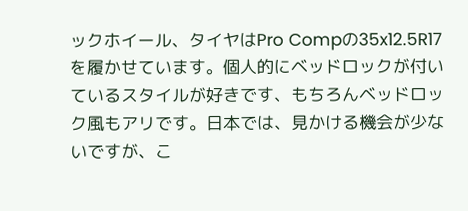ックホイール、タイヤはPro Compの35x12.5R17を履かせています。個人的にベッドロックが付いているスタイルが好きです、もちろんベッドロック風もアリです。日本では、見かける機会が少ないですが、こ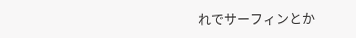れでサーフィンとか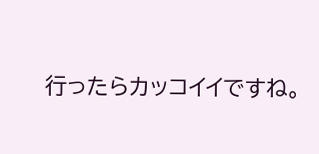行ったらカッコイイですね。